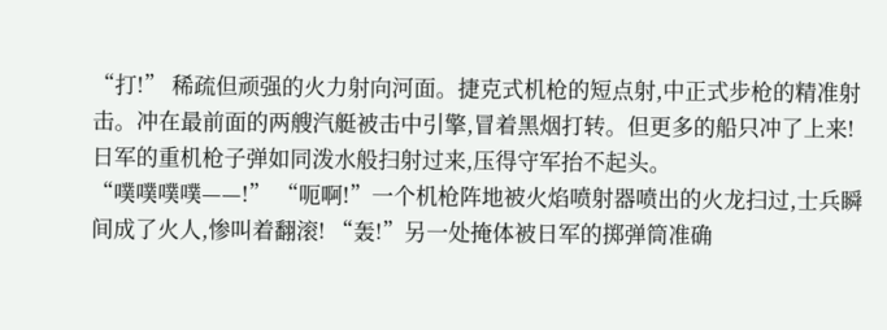“打!” 稀疏但顽强的火力射向河面。捷克式机枪的短点射,中正式步枪的精准射击。冲在最前面的两艘汽艇被击中引擎,冒着黑烟打转。但更多的船只冲了上来!日军的重机枪子弹如同泼水般扫射过来,压得守军抬不起头。
“噗噗噗噗——!” “呃啊!”一个机枪阵地被火焰喷射器喷出的火龙扫过,士兵瞬间成了火人,惨叫着翻滚! “轰!”另一处掩体被日军的掷弹筒准确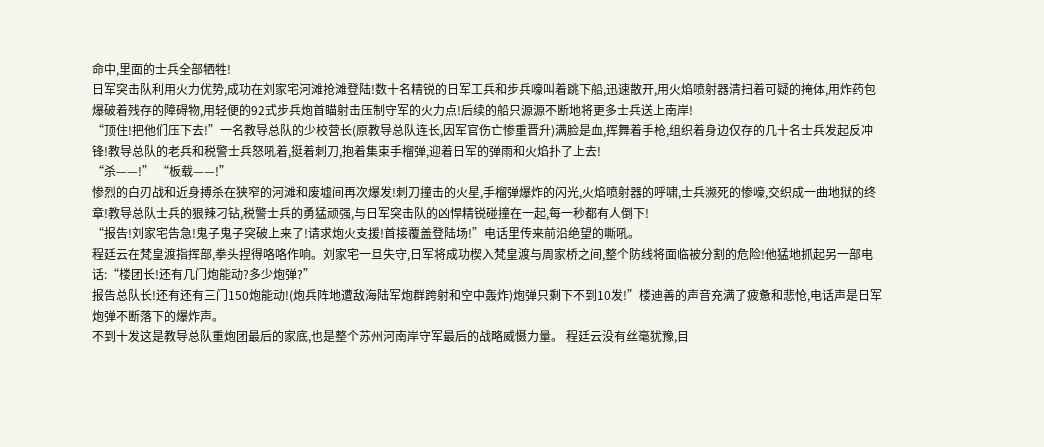命中,里面的士兵全部牺牲!
日军突击队利用火力优势,成功在刘家宅河滩抢滩登陆!数十名精锐的日军工兵和步兵嚎叫着跳下船,迅速散开,用火焰喷射器清扫着可疑的掩体,用炸药包爆破着残存的障碍物,用轻便的92式步兵炮首瞄射击压制守军的火力点!后续的船只源源不断地将更多士兵送上南岸!
“顶住!把他们压下去!”一名教导总队的少校营长(原教导总队连长,因军官伤亡惨重晋升)满脸是血,挥舞着手枪,组织着身边仅存的几十名士兵发起反冲锋!教导总队的老兵和税警士兵怒吼着,挺着刺刀,抱着集束手榴弹,迎着日军的弹雨和火焰扑了上去!
“杀——!” “板载——!”
惨烈的白刃战和近身搏杀在狭窄的河滩和废墟间再次爆发!刺刀撞击的火星,手榴弹爆炸的闪光,火焰喷射器的呼啸,士兵濒死的惨嚎,交织成一曲地狱的终章!教导总队士兵的狠辣刁钻,税警士兵的勇猛顽强,与日军突击队的凶悍精锐碰撞在一起,每一秒都有人倒下!
“报告!刘家宅告急!鬼子鬼子突破上来了!请求炮火支援!首接覆盖登陆场!”电话里传来前沿绝望的嘶吼。
程廷云在梵皇渡指挥部,拳头捏得咯咯作响。刘家宅一旦失守,日军将成功楔入梵皇渡与周家桥之间,整个防线将面临被分割的危险!他猛地抓起另一部电话:“楼团长!还有几门炮能动?多少炮弹?”
报告总队长!还有还有三门150炮能动!(炮兵阵地遭敌海陆军炮群跨射和空中轰炸)炮弹只剩下不到10发!”楼迪善的声音充满了疲惫和悲怆,电话声是日军炮弹不断落下的爆炸声。
不到十发这是教导总队重炮团最后的家底,也是整个苏州河南岸守军最后的战略威慑力量。 程廷云没有丝毫犹豫,目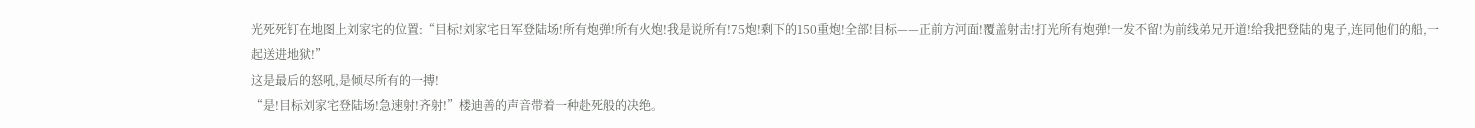光死死钉在地图上刘家宅的位置:“目标!刘家宅日军登陆场!所有炮弹!所有火炮!我是说所有!75炮!剩下的150重炮!全部!目标——正前方河面!覆盖射击!打光所有炮弹!一发不留!为前线弟兄开道!给我把登陆的鬼子,连同他们的船,一起送进地狱!”
这是最后的怒吼,是倾尽所有的一搏!
“是!目标刘家宅登陆场!急速射!齐射!”楼迪善的声音带着一种赴死般的决绝。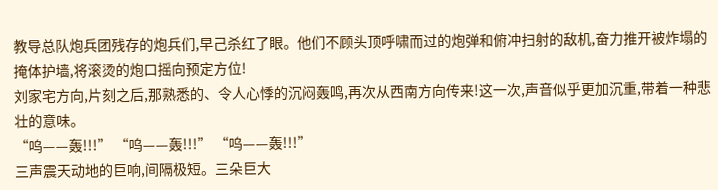教导总队炮兵团残存的炮兵们,早己杀红了眼。他们不顾头顶呼啸而过的炮弹和俯冲扫射的敌机,奋力推开被炸塌的掩体护墙,将滚烫的炮口摇向预定方位!
刘家宅方向,片刻之后,那熟悉的、令人心悸的沉闷轰鸣,再次从西南方向传来!这一次,声音似乎更加沉重,带着一种悲壮的意味。
“呜——轰!!!” “呜——轰!!!” “呜——轰!!!”
三声震天动地的巨响,间隔极短。三朵巨大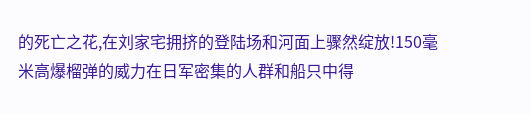的死亡之花,在刘家宅拥挤的登陆场和河面上骤然绽放!150毫米高爆榴弹的威力在日军密集的人群和船只中得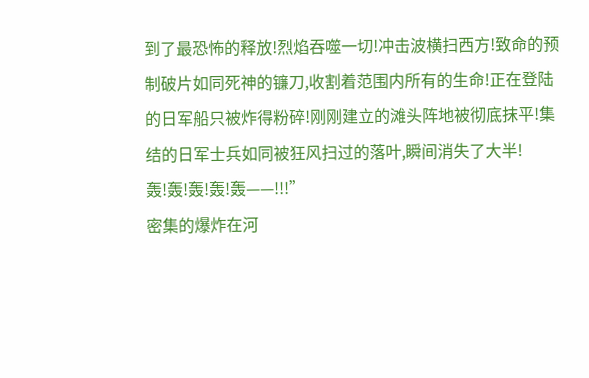到了最恐怖的释放!烈焰吞噬一切!冲击波横扫西方!致命的预制破片如同死神的镰刀,收割着范围内所有的生命!正在登陆的日军船只被炸得粉碎!刚刚建立的滩头阵地被彻底抹平!集结的日军士兵如同被狂风扫过的落叶,瞬间消失了大半!
轰!轰!轰!轰!轰——!!!”
密集的爆炸在河